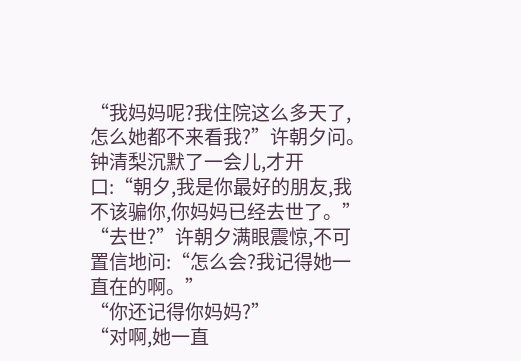“我妈妈呢?我住院这么多天了,怎么她都不来看我?”许朝夕问。
钟清梨沉默了一会儿,才开口:“朝夕,我是你最好的朋友,我不该骗你,你妈妈已经去世了。”
“去世?”许朝夕满眼震惊,不可置信地问:“怎么会?我记得她一直在的啊。”
“你还记得你妈妈?”
“对啊,她一直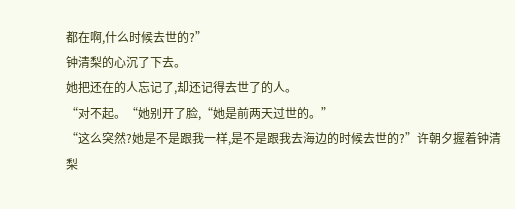都在啊,什么时候去世的?”
钟清梨的心沉了下去。
她把还在的人忘记了,却还记得去世了的人。
“对不起。“她别开了脸,“她是前两天过世的。”
“这么突然?她是不是跟我一样,是不是跟我去海边的时候去世的?”许朝夕握着钟清梨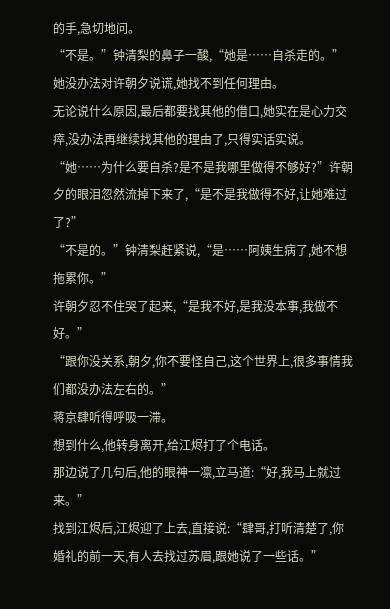的手,急切地问。
“不是。”钟清梨的鼻子一酸,“她是……自杀走的。”
她没办法对许朝夕说谎,她找不到任何理由。
无论说什么原因,最后都要找其他的借口,她实在是心力交瘁,没办法再继续找其他的理由了,只得实话实说。
“她……为什么要自杀?是不是我哪里做得不够好?”许朝夕的眼泪忽然流掉下来了,“是不是我做得不好,让她难过了?”
“不是的。”钟清梨赶紧说,“是……阿姨生病了,她不想拖累你。”
许朝夕忍不住哭了起来,“是我不好,是我没本事,我做不好。”
“跟你没关系,朝夕,你不要怪自己,这个世界上,很多事情我们都没办法左右的。”
蒋京肆听得呼吸一滞。
想到什么,他转身离开,给江烬打了个电话。
那边说了几句后,他的眼神一凛,立马道:“好,我马上就过来。”
找到江烬后,江烬迎了上去,直接说:“肆哥,打听清楚了,你婚礼的前一天,有人去找过苏眉,跟她说了一些话。”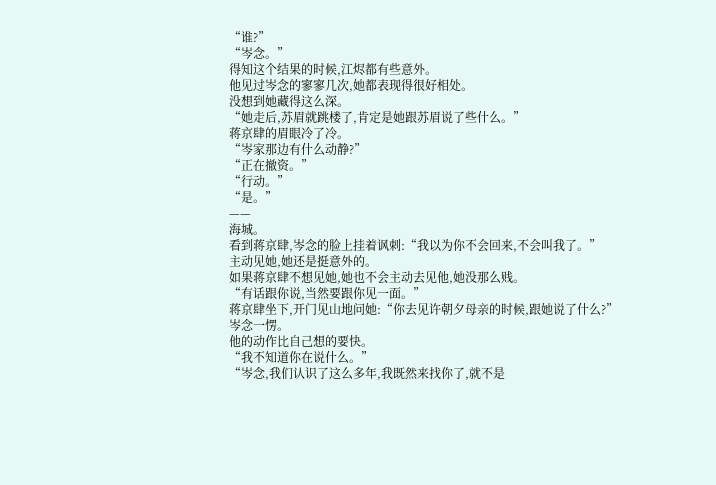“谁?”
“岑念。”
得知这个结果的时候,江烬都有些意外。
他见过岑念的寥寥几次,她都表现得很好相处。
没想到她藏得这么深。
“她走后,苏眉就跳楼了,肯定是她跟苏眉说了些什么。”
蒋京肆的眉眼冷了冷。
“岑家那边有什么动静?”
“正在撤资。”
“行动。”
“是。”
——
海城。
看到蒋京肆,岑念的脸上挂着讽刺:“我以为你不会回来,不会叫我了。”
主动见她,她还是挺意外的。
如果蒋京肆不想见她,她也不会主动去见他,她没那么贱。
“有话跟你说,当然要跟你见一面。”
蒋京肆坐下,开门见山地问她:“你去见许朝夕母亲的时候,跟她说了什么?”
岑念一愣。
他的动作比自己想的要快。
“我不知道你在说什么。”
“岑念,我们认识了这么多年,我既然来找你了,就不是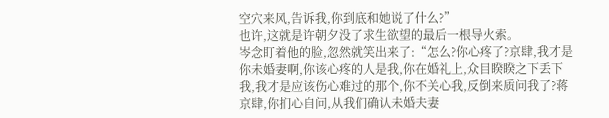空穴来风,告诉我,你到底和她说了什么?”
也许,这就是许朝夕没了求生欲望的最后一根导火索。
岑念盯着他的脸,忽然就笑出来了:“怎么?你心疼了?京肆,我才是你未婚妻啊,你该心疼的人是我,你在婚礼上,众目睽睽之下丢下我,我才是应该伤心难过的那个,你不关心我,反倒来质问我了?蒋京肆,你扪心自问,从我们确认未婚夫妻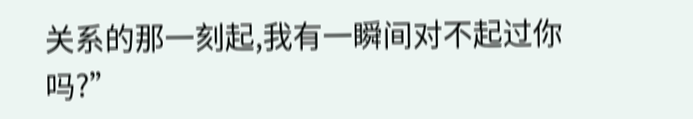关系的那一刻起,我有一瞬间对不起过你吗?”